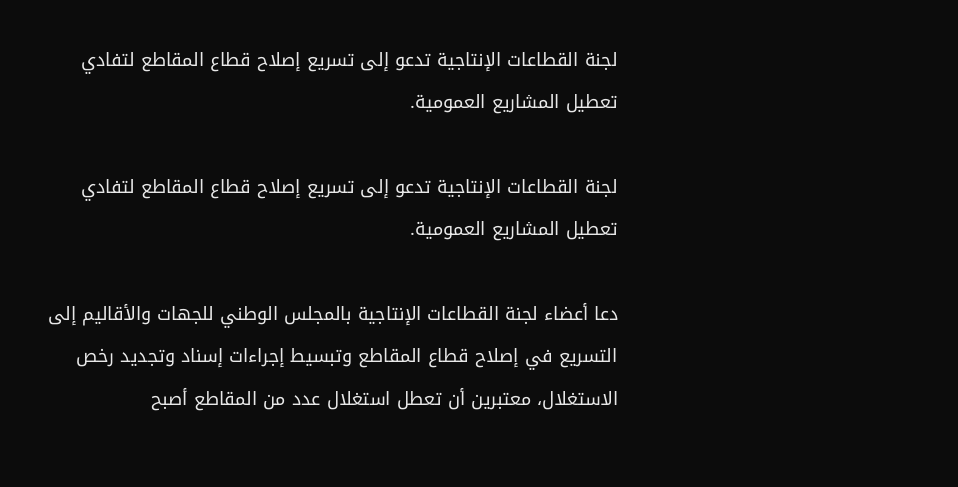لجنة القطاعات الإنتاجية تدعو إلى تسريع إصلاح قطاع المقاطع لتفادي تعطيل المشاريع العمومية.

لجنة القطاعات الإنتاجية تدعو إلى تسريع إصلاح قطاع المقاطع لتفادي تعطيل المشاريع العمومية.

دعا أعضاء لجنة القطاعات الإنتاجية بالمجلس الوطني للجهات والأقاليم إلى التسريع في إصلاح قطاع المقاطع وتبسيط إجراءات إسناد وتجديد رخص الاستغلال، معتبرين أن تعطل استغلال عدد من المقاطع أصبح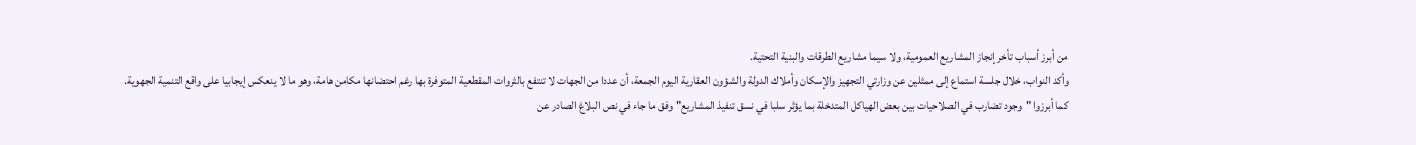من أبرز أسباب تأخر إنجاز المشاريع العمومية، ولا سيما مشاريع الطرقات والبنية التحتية.
وأكد النواب، خلال جلسة استماع إلى ممثلين عن وزارتي التجهيز والإسكان وأملاك الدولة والشؤون العقارية اليوم الجمعة، أن عددا من الجهات لا تنتفع بالثروات المقطعية المتوفرة بها رغم احتضانها مكامن هامة، وهو ما لا ينعكس إيجابيا على واقع التنمية الجهوية.
كما أبرزوا "وجود تضارب في الصلاحيات بين بعض الهياكل المتدخلة بما يؤثر سلبا في نسق تنفيذ المشاريع" وفق ما جاء في نص البلاغ الصادر عن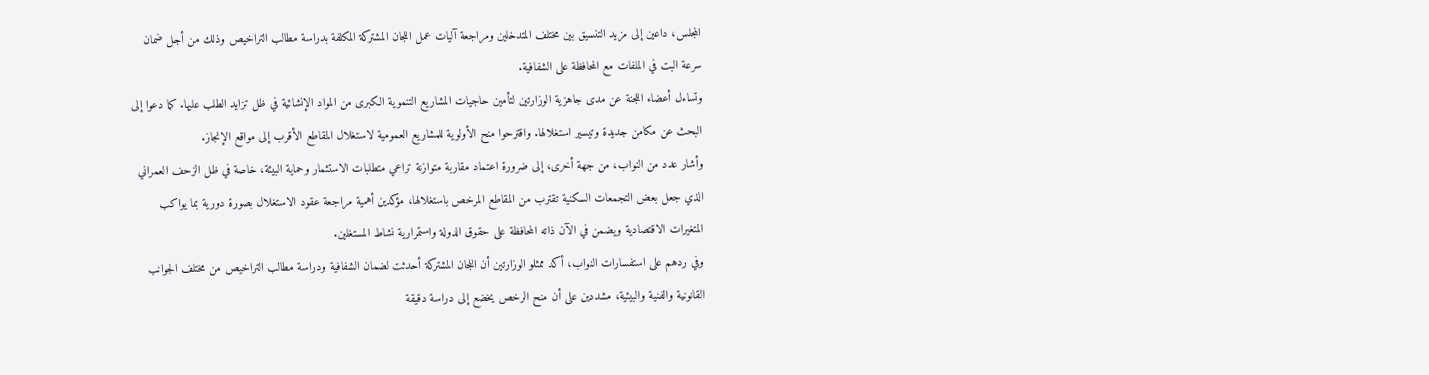المجلس، داعين إلى مزيد التنسيق بين مختلف المتدخلين ومراجعة آليات عمل اللجان المشتركة المكلفة بدراسة مطالب التراخيص وذلك من أجل ضمان سرعة البت في الملفات مع المحافظة على الشفافية.
وتساءل أعضاء اللجنة عن مدى جاهزية الوزارتين لتأمين حاجيات المشاريع التنموية الكبرى من المواد الإنشائية في ظل تزايد الطلب عليها. كما دعوا إلى البحث عن مكامن جديدة وتيسير استغلالها. واقترحوا منح الأولوية للمشاريع العمومية لاستغلال المقاطع الأقرب إلى مواقع الإنجاز.
وأشار عدد من النواب، من جهة أخرى، إلى ضرورة اعتماد مقاربة متوازنة تراعي متطلبات الاستثمار وحماية البيئة، خاصة في ظل الزحف العمراني الذي جعل بعض التجمعات السكنية تقترب من المقاطع المرخص باستغلالها، مؤكدين أهمية مراجعة عقود الاستغلال بصورة دورية بما يواكب المتغيرات الاقتصادية ويضمن في الآن ذاته المحافظة على حقوق الدولة واستمرارية نشاط المستغلين.
وفي ردهم على استفسارات النواب، أكد ممثلو الوزارتين أن اللجان المشتركة أحدثت لضمان الشفافية ودراسة مطالب التراخيص من مختلف الجوانب القانونية والفنية والبيئية، مشددين على أن منح الرخص يخضع إلى دراسة دقيقة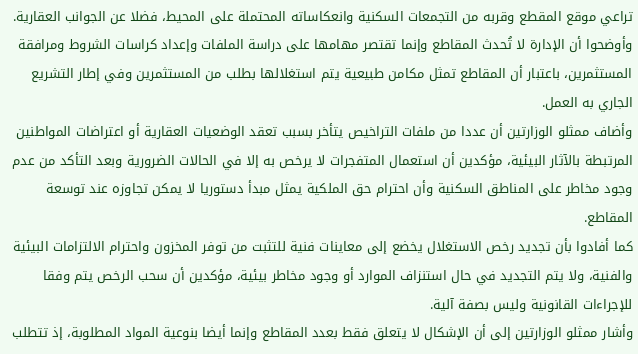تراعي موقع المقطع وقربه من التجمعات السكنية وانعكاساته المحتملة على المحيط، فضلا عن الجوانب العقارية.
وأوضحوا أن الإدارة لا تُحدث المقاطع وإنما تقتصر مهامها على دراسة الملفات وإعداد كراسات الشروط ومرافقة المستثمرين، باعتبار أن المقاطع تمثل مكامن طبيعية يتم استغلالها بطلب من المستثمرين وفي إطار التشريع الجاري به العمل.
وأضاف ممثلو الوزارتين أن عددا من ملفات التراخيص يتأخر بسبب تعقد الوضعيات العقارية أو اعتراضات المواطنين المرتبطة بالآثار البيئية، مؤكدين أن استعمال المتفجرات لا يرخص به إلا في الحالات الضرورية وبعد التأكد من عدم وجود مخاطر على المناطق السكنية وأن احترام حق الملكية يمثل مبدأ دستوريا لا يمكن تجاوزه عند توسعة المقاطع.
كما أفادوا بأن تجديد رخص الاستغلال يخضع إلى معاينات فنية للتثبت من توفر المخزون واحترام الالتزامات البيئية والفنية، ولا يتم التجديد في حال استنزاف الموارد أو وجود مخاطر بيئية، مؤكدين أن سحب الرخص يتم وفقا للإجراءات القانونية وليس بصفة آلية.
وأشار ممثلو الوزارتين إلى أن الإشكال لا يتعلق فقط بعدد المقاطع وإنما أيضا بنوعية المواد المطلوبة، إذ تتطلب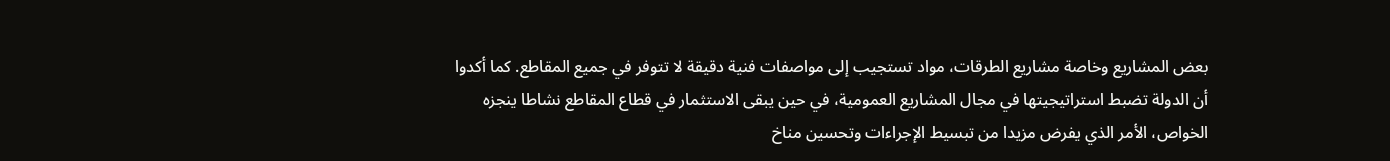بعض المشاريع وخاصة مشاريع الطرقات، مواد تستجيب إلى مواصفات فنية دقيقة لا تتوفر في جميع المقاطع. كما أكدوا أن الدولة تضبط استراتيجيتها في مجال المشاريع العمومية، في حين يبقى الاستثمار في قطاع المقاطع نشاطا ينجزه الخواص، الأمر الذي يفرض مزيدا من تبسيط الإجراءات وتحسين مناخ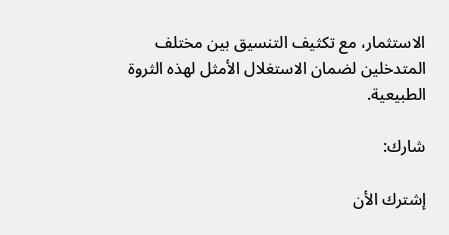الاستثمار، مع تكثيف التنسيق بين مختلف المتدخلين لضمان الاستغلال الأمثل لهذه الثروة الطبيعية.

شارك:

إشترك الأن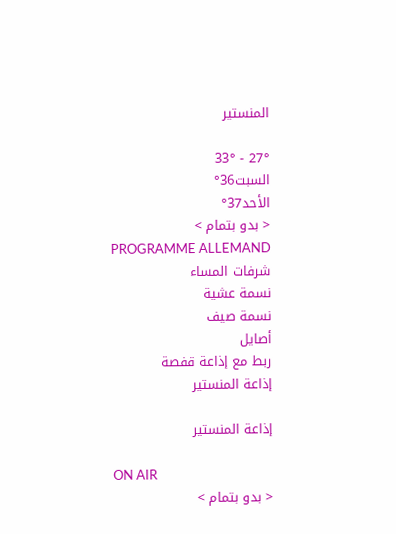المنستير

27° - 33°
السبت36°
الأحد37°
< بدو بتمام >
PROGRAMME ALLEMAND
شرفات المساء
نسمة عشية
نسمة صيف
أصايل
ربط مع إذاعة قفصة
إذاعة المنستير

إذاعة المنستير

ON AIR
< بدو بتمام >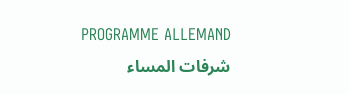PROGRAMME ALLEMAND
شرفات المساء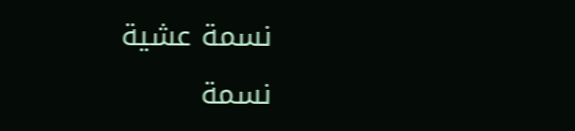نسمة عشية
نسمة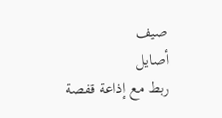صيف
أصايل
ربط مع إذاعة قفصة